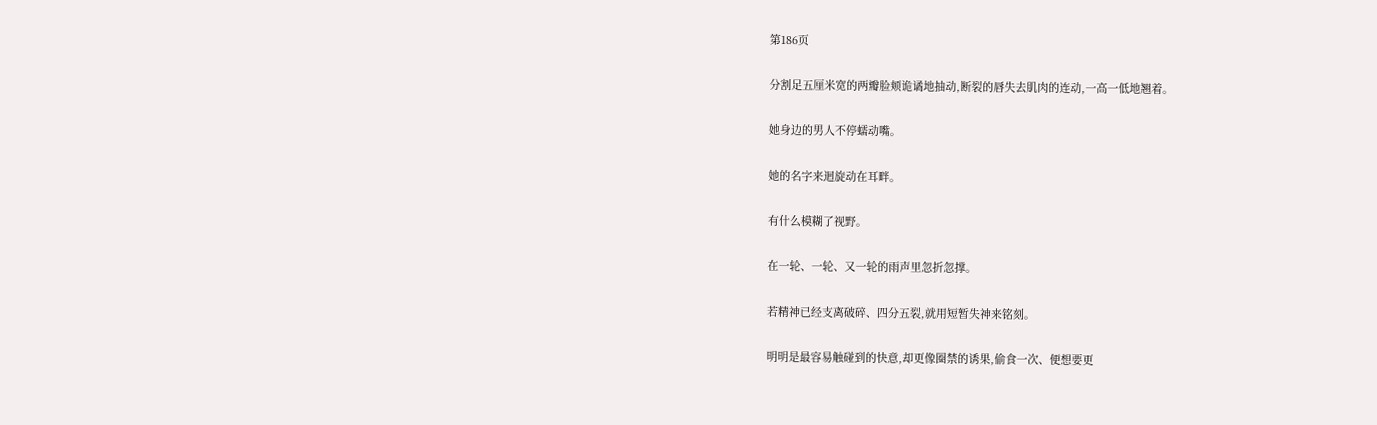第186页

分割足五厘米宽的两瓣脸颊诡谲地抽动,断裂的唇失去肌肉的连动,一高一低地翘着。

她身边的男人不停蠕动嘴。

她的名字来迴旋动在耳畔。

有什么模糊了视野。

在一轮、一轮、又一轮的雨声里忽折忽撑。

若精神已经支离破碎、四分五裂,就用短暂失神来铭刻。

明明是最容易触碰到的快意,却更像圈禁的诱果,偷食一次、便想要更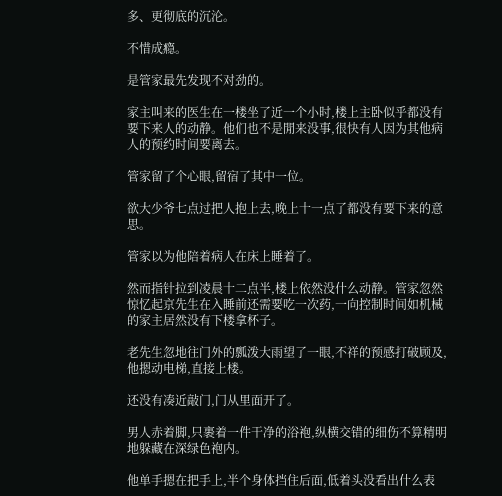多、更彻底的沉沦。

不惜成瘾。

是管家最先发现不对劲的。

家主叫来的医生在一楼坐了近一个小时,楼上主卧似乎都没有要下来人的动静。他们也不是閒来没事,很快有人因为其他病人的预约时间要离去。

管家留了个心眼,留宿了其中一位。

欲大少爷七点过把人抱上去,晚上十一点了都没有要下来的意思。

管家以为他陪着病人在床上睡着了。

然而指针拉到凌晨十二点半,楼上依然没什么动静。管家忽然惊忆起京先生在入睡前还需要吃一次药,一向控制时间如机械的家主居然没有下楼拿杯子。

老先生忽地往门外的瓢泼大雨望了一眼,不祥的预感打破顾及,他摁动电梯,直接上楼。

还没有凑近敲门,门从里面开了。

男人赤着脚,只裹着一件干净的浴袍,纵横交错的细伤不算精明地躲藏在深绿色袍内。

他单手摁在把手上,半个身体挡住后面,低着头没看出什么表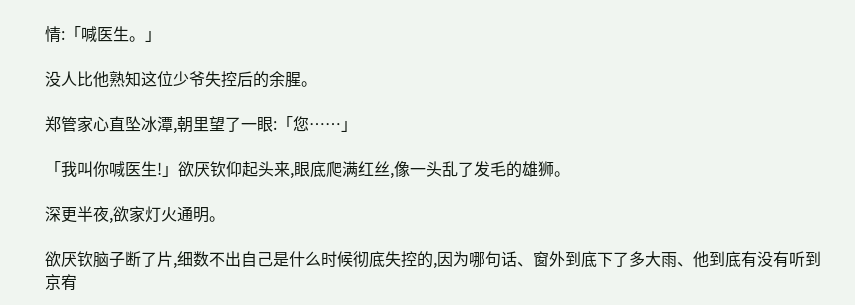情:「喊医生。」

没人比他熟知这位少爷失控后的余腥。

郑管家心直坠冰潭,朝里望了一眼:「您……」

「我叫你喊医生!」欲厌钦仰起头来,眼底爬满红丝,像一头乱了发毛的雄狮。

深更半夜,欲家灯火通明。

欲厌钦脑子断了片,细数不出自己是什么时候彻底失控的,因为哪句话、窗外到底下了多大雨、他到底有没有听到京宥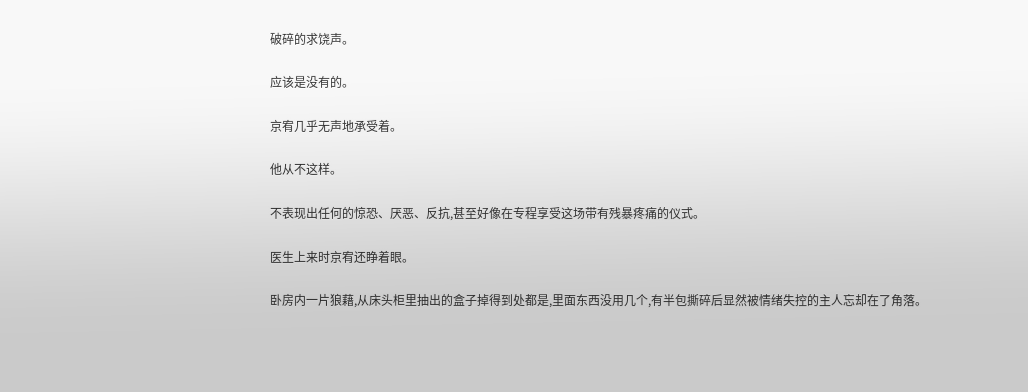破碎的求饶声。

应该是没有的。

京宥几乎无声地承受着。

他从不这样。

不表现出任何的惊恐、厌恶、反抗,甚至好像在专程享受这场带有残暴疼痛的仪式。

医生上来时京宥还睁着眼。

卧房内一片狼藉,从床头柜里抽出的盒子掉得到处都是,里面东西没用几个,有半包撕碎后显然被情绪失控的主人忘却在了角落。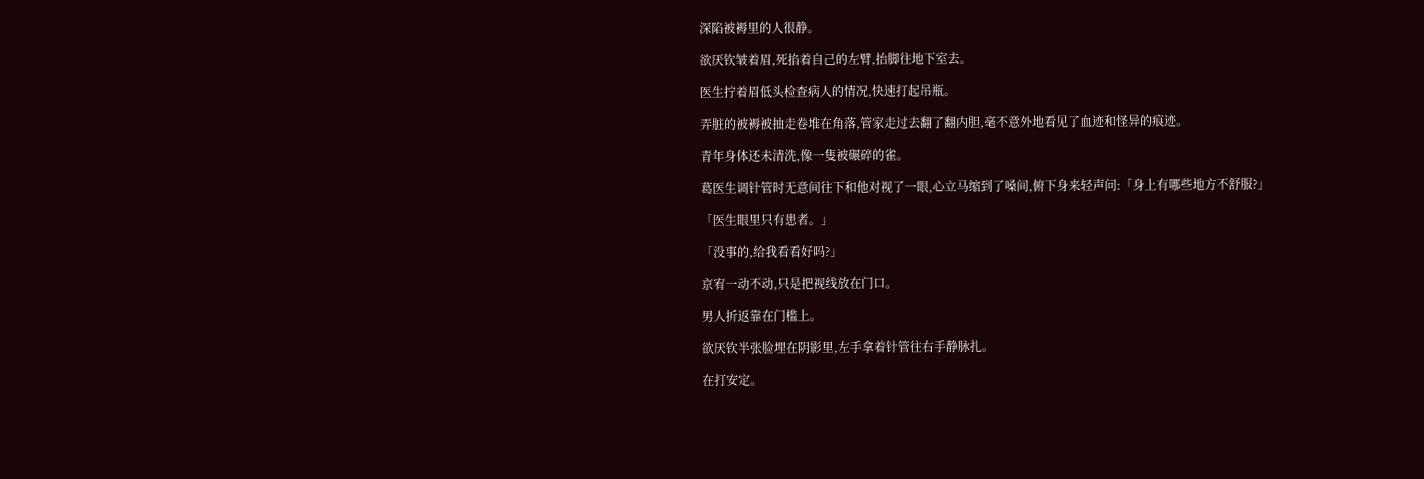深陷被褥里的人很静。

欲厌钦皱着眉,死掐着自己的左臂,抬脚往地下室去。

医生拧着眉低头检查病人的情况,快速打起吊瓶。

弄脏的被褥被抽走卷堆在角落,管家走过去翻了翻内胆,毫不意外地看见了血迹和怪异的痕迹。

青年身体还未清洗,像一隻被碾碎的雀。

葛医生调针管时无意间往下和他对视了一眼,心立马缩到了嗓间,俯下身来轻声问:「身上有哪些地方不舒服?」

「医生眼里只有患者。」

「没事的,给我看看好吗?」

京宥一动不动,只是把视线放在门口。

男人折返靠在门槛上。

欲厌钦半张脸埋在阴影里,左手拿着针管往右手静脉扎。

在打安定。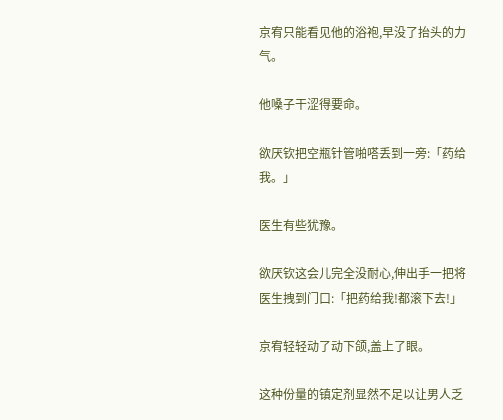京宥只能看见他的浴袍,早没了抬头的力气。

他嗓子干涩得要命。

欲厌钦把空瓶针管啪嗒丢到一旁:「药给我。」

医生有些犹豫。

欲厌钦这会儿完全没耐心,伸出手一把将医生拽到门口:「把药给我!都滚下去!」

京宥轻轻动了动下颌,盖上了眼。

这种份量的镇定剂显然不足以让男人乏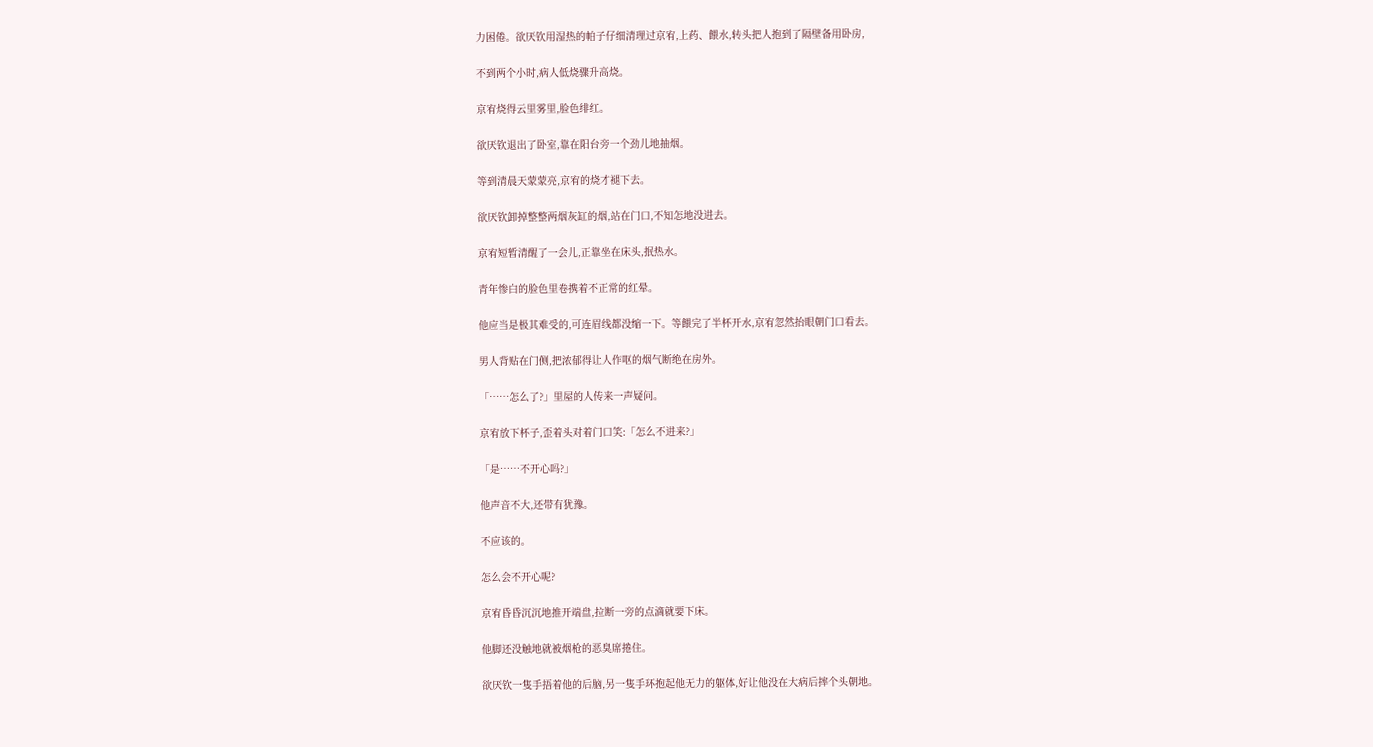力困倦。欲厌钦用湿热的帕子仔细清理过京宥,上药、餵水,转头把人抱到了隔壁备用卧房,

不到两个小时,病人低烧骤升高烧。

京宥烧得云里雾里,脸色绯红。

欲厌钦退出了卧室,靠在阳台旁一个劲儿地抽烟。

等到清晨天蒙蒙亮,京宥的烧才褪下去。

欲厌钦卸掉整整两烟灰缸的烟,站在门口,不知怎地没进去。

京宥短暂清醒了一会儿,正靠坐在床头,抿热水。

青年惨白的脸色里卷携着不正常的红晕。

他应当是极其难受的,可连眉线都没缩一下。等餵完了半杯开水,京宥忽然抬眼朝门口看去。

男人背贴在门侧,把浓郁得让人作呕的烟气断绝在房外。

「……怎么了?」里屋的人传来一声疑问。

京宥放下杯子,歪着头对着门口笑:「怎么不进来?」

「是……不开心吗?」

他声音不大,还带有犹豫。

不应该的。

怎么会不开心呢?

京宥昏昏沉沉地推开端盘,拉断一旁的点滴就要下床。

他脚还没触地就被烟枪的恶臭席捲住。

欲厌钦一隻手捂着他的后脑,另一隻手环抱起他无力的躯体,好让他没在大病后摔个头朝地。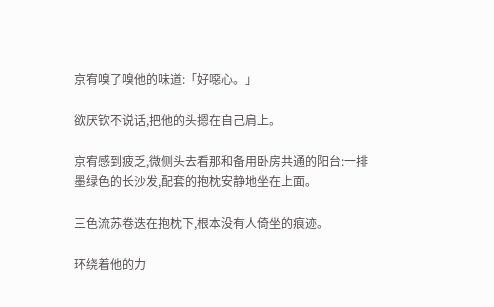京宥嗅了嗅他的味道:「好噁心。」

欲厌钦不说话,把他的头摁在自己肩上。

京宥感到疲乏,微侧头去看那和备用卧房共通的阳台:一排墨绿色的长沙发,配套的抱枕安静地坐在上面。

三色流苏卷迭在抱枕下,根本没有人倚坐的痕迹。

环绕着他的力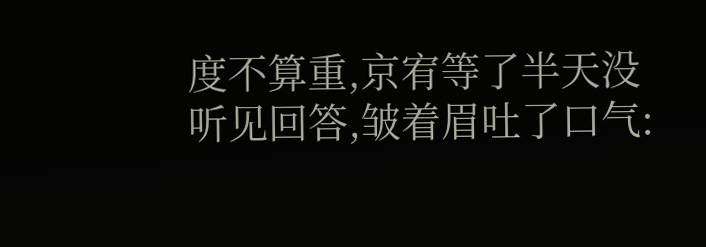度不算重,京宥等了半天没听见回答,皱着眉吐了口气: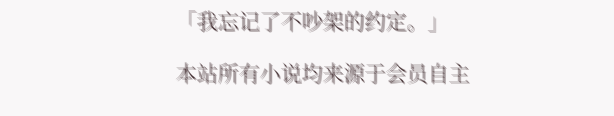「我忘记了不吵架的约定。」

本站所有小说均来源于会员自主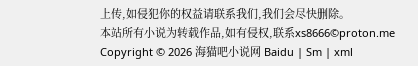上传,如侵犯你的权益请联系我们,我们会尽快删除。
本站所有小说为转载作品,如有侵权,联系xs8666©proton.me
Copyright © 2026 海猫吧小说网 Baidu | Sm | xml